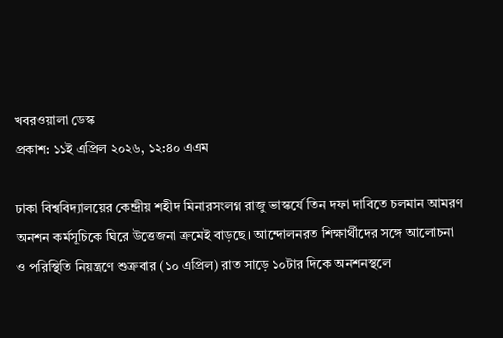খবরওয়ালা ডেস্ক
প্রকাশ: ১১ই এপ্রিল ২০২৬, ১২:৪০ এএম

ঢাকা বিশ্ববিদ্যালয়ের কেন্দ্রীয় শহীদ মিনারসংলগ্ন রাজু ভাস্কর্যে তিন দফা দাবিতে চলমান আমরণ অনশন কর্মসূচিকে ঘিরে উত্তেজনা ক্রমেই বাড়ছে। আন্দোলনরত শিক্ষার্থীদের সঙ্গে আলোচনা ও পরিস্থিতি নিয়ন্ত্রণে শুক্রবার (১০ এপ্রিল) রাত সাড়ে ১০টার দিকে অনশনস্থলে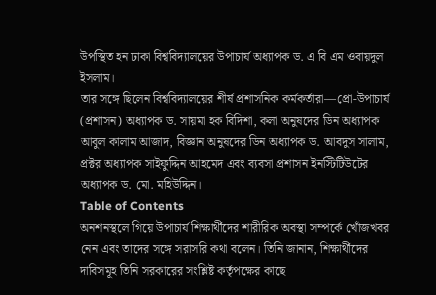উপস্থিত হন ঢাকা বিশ্ববিদ্যালয়ের উপাচার্য অধ্যাপক ড. এ বি এম ওবায়দুল ইসলাম।
তার সঙ্গে ছিলেন বিশ্ববিদ্যালয়ের শীর্ষ প্রশাসনিক কর্মকর্তারা—প্রো-উপাচার্য (প্রশাসন) অধ্যাপক ড. সায়মা হক বিদিশা, কলা অনুষদের ডিন অধ্যাপক আবুল কালাম আজাদ, বিজ্ঞান অনুষদের ডিন অধ্যাপক ড. আবদুস সালাম, প্রক্টর অধ্যাপক সাইফুদ্দিন আহমেদ এবং ব্যবসা প্রশাসন ইনস্টিটিউটের অধ্যাপক ড. মো. মহিউদ্দিন।
Table of Contents
অনশনস্থলে গিয়ে উপাচার্য শিক্ষার্থীদের শারীরিক অবস্থা সম্পর্কে খোঁজখবর নেন এবং তাদের সঙ্গে সরাসরি কথা বলেন। তিনি জানান, শিক্ষার্থীদের দাবিসমূহ তিনি সরকারের সংশ্লিষ্ট কর্তৃপক্ষের কাছে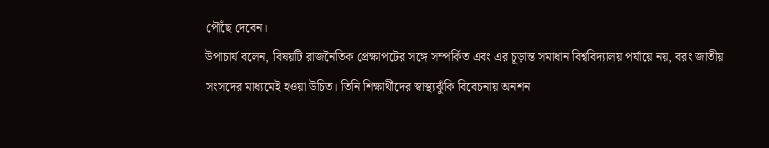পৌঁছে দেবেন।
উপাচার্য বলেন, বিষয়টি রাজনৈতিক প্রেক্ষাপটের সঙ্গে সম্পর্কিত এবং এর চূড়ান্ত সমাধান বিশ্ববিদ্যালয় পর্যায়ে নয়, বরং জাতীয় সংসদের মাধ্যমেই হওয়া উচিত। তিনি শিক্ষার্থীদের স্বাস্থ্যঝুঁকি বিবেচনায় অনশন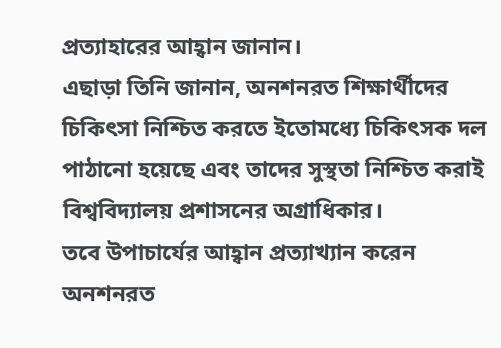প্রত্যাহারের আহ্বান জানান।
এছাড়া তিনি জানান, অনশনরত শিক্ষার্থীদের চিকিৎসা নিশ্চিত করতে ইতোমধ্যে চিকিৎসক দল পাঠানো হয়েছে এবং তাদের সুস্থতা নিশ্চিত করাই বিশ্ববিদ্যালয় প্রশাসনের অগ্রাধিকার।
তবে উপাচার্যের আহ্বান প্রত্যাখ্যান করেন অনশনরত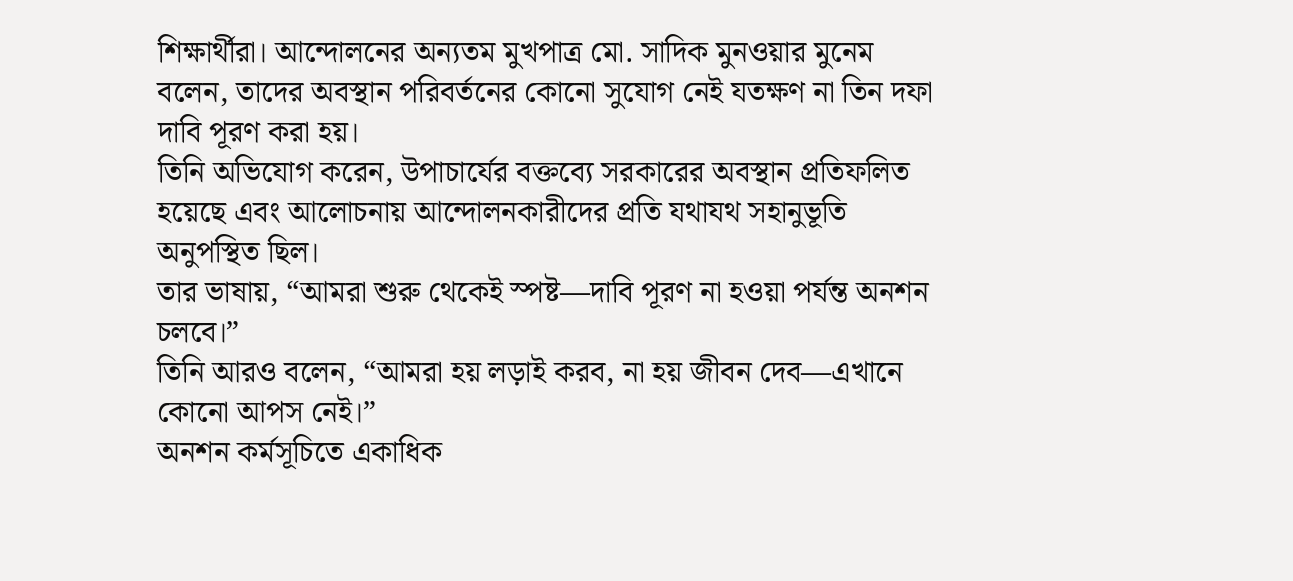শিক্ষার্থীরা। আন্দোলনের অন্যতম মুখপাত্র মো. সাদিক মুনওয়ার মুনেম বলেন, তাদের অবস্থান পরিবর্তনের কোনো সুযোগ নেই যতক্ষণ না তিন দফা দাবি পূরণ করা হয়।
তিনি অভিযোগ করেন, উপাচার্যের বক্তব্যে সরকারের অবস্থান প্রতিফলিত হয়েছে এবং আলোচনায় আন্দোলনকারীদের প্রতি যথাযথ সহানুভূতি অনুপস্থিত ছিল।
তার ভাষায়, “আমরা শুরু থেকেই স্পষ্ট—দাবি পূরণ না হওয়া পর্যন্ত অনশন চলবে।”
তিনি আরও বলেন, “আমরা হয় লড়াই করব, না হয় জীবন দেব—এখানে কোনো আপস নেই।”
অনশন কর্মসূচিতে একাধিক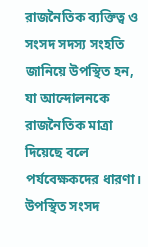রাজনৈতিক ব্যক্তিত্ব ও সংসদ সদস্য সংহতি জানিয়ে উপস্থিত হন, যা আন্দোলনকে রাজনৈতিক মাত্রা দিয়েছে বলে পর্যবেক্ষকদের ধারণা।
উপস্থিত সংসদ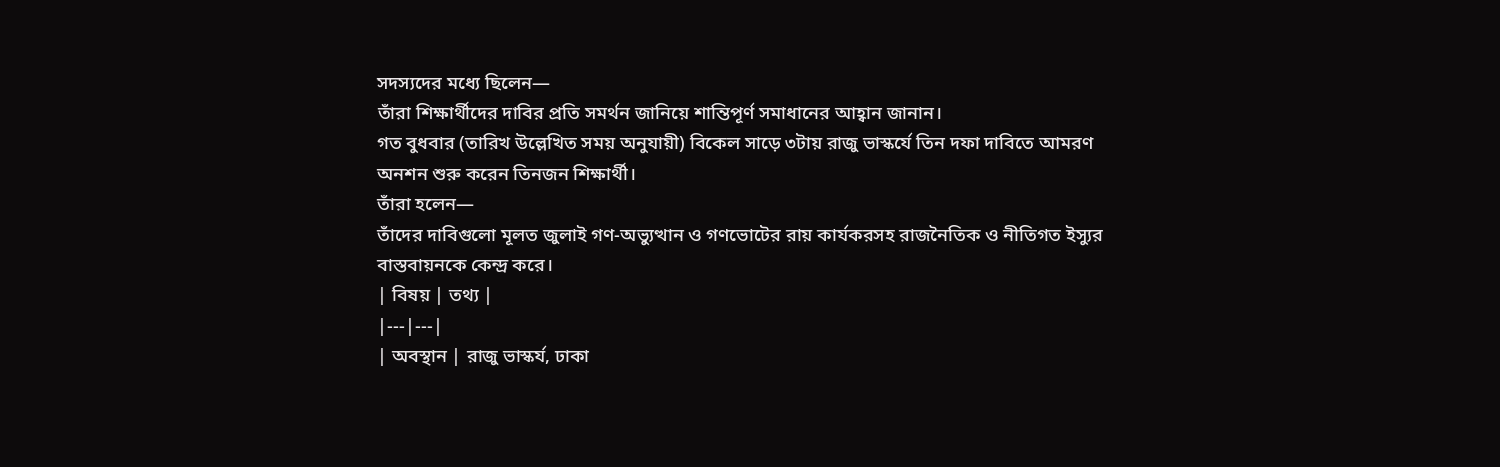সদস্যদের মধ্যে ছিলেন—
তাঁরা শিক্ষার্থীদের দাবির প্রতি সমর্থন জানিয়ে শান্তিপূর্ণ সমাধানের আহ্বান জানান।
গত বুধবার (তারিখ উল্লেখিত সময় অনুযায়ী) বিকেল সাড়ে ৩টায় রাজু ভাস্কর্যে তিন দফা দাবিতে আমরণ অনশন শুরু করেন তিনজন শিক্ষার্থী।
তাঁরা হলেন—
তাঁদের দাবিগুলো মূলত জুলাই গণ-অভ্যুত্থান ও গণভোটের রায় কার্যকরসহ রাজনৈতিক ও নীতিগত ইস্যুর বাস্তবায়নকে কেন্দ্র করে।
| বিষয় | তথ্য |
|---|---|
| অবস্থান | রাজু ভাস্কর্য, ঢাকা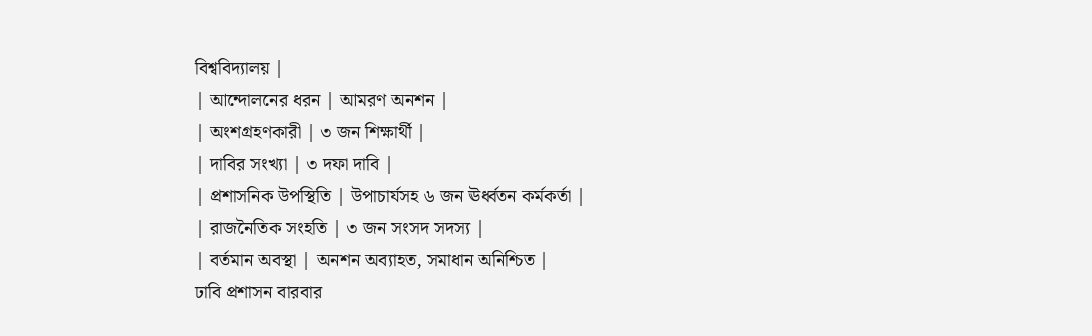বিশ্ববিদ্যালয় |
| আন্দোলনের ধরন | আমরণ অনশন |
| অংশগ্রহণকারী | ৩ জন শিক্ষার্থী |
| দাবির সংখ্যা | ৩ দফা দাবি |
| প্রশাসনিক উপস্থিতি | উপাচার্যসহ ৬ জন ঊর্ধ্বতন কর্মকর্তা |
| রাজনৈতিক সংহতি | ৩ জন সংসদ সদস্য |
| বর্তমান অবস্থা | অনশন অব্যাহত, সমাধান অনিশ্চিত |
ঢাবি প্রশাসন বারবার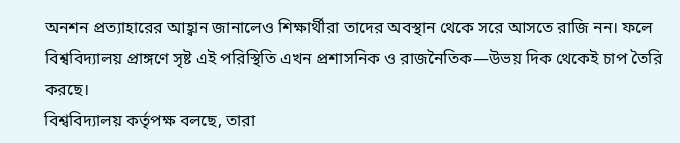অনশন প্রত্যাহারের আহ্বান জানালেও শিক্ষার্থীরা তাদের অবস্থান থেকে সরে আসতে রাজি নন। ফলে বিশ্ববিদ্যালয় প্রাঙ্গণে সৃষ্ট এই পরিস্থিতি এখন প্রশাসনিক ও রাজনৈতিক—উভয় দিক থেকেই চাপ তৈরি করছে।
বিশ্ববিদ্যালয় কর্তৃপক্ষ বলছে, তারা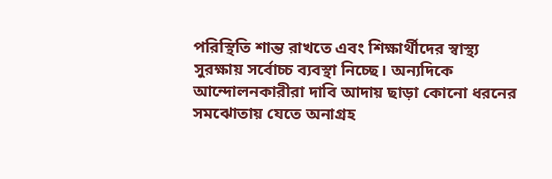পরিস্থিতি শান্ত রাখতে এবং শিক্ষার্থীদের স্বাস্থ্য সুরক্ষায় সর্বোচ্চ ব্যবস্থা নিচ্ছে। অন্যদিকে আন্দোলনকারীরা দাবি আদায় ছাড়া কোনো ধরনের সমঝোতায় যেতে অনাগ্রহ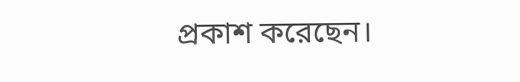প্রকাশ করেছেন।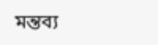মন্তব্য